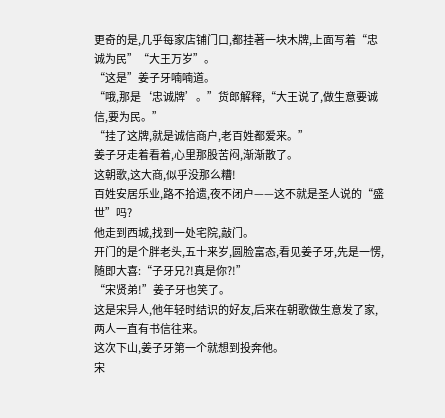更奇的是,几乎每家店铺门口,都挂著一块木牌,上面写着“忠诚为民”“大王万岁”。
“这是”姜子牙喃喃道。
“哦,那是‘忠诚牌’。”货郎解释,“大王说了,做生意要诚信,要为民。”
“挂了这牌,就是诚信商户,老百姓都爱来。”
姜子牙走着看着,心里那股苦闷,渐渐散了。
这朝歌,这大商,似乎没那么糟!
百姓安居乐业,路不拾遗,夜不闭户——这不就是圣人说的“盛世”吗?
他走到西城,找到一处宅院,敲门。
开门的是个胖老头,五十来岁,圆脸富态,看见姜子牙,先是一愣,随即大喜:“子牙兄?!真是你?!”
“宋贤弟!”姜子牙也笑了。
这是宋异人,他年轻时结识的好友,后来在朝歌做生意发了家,两人一直有书信往来。
这次下山,姜子牙第一个就想到投奔他。
宋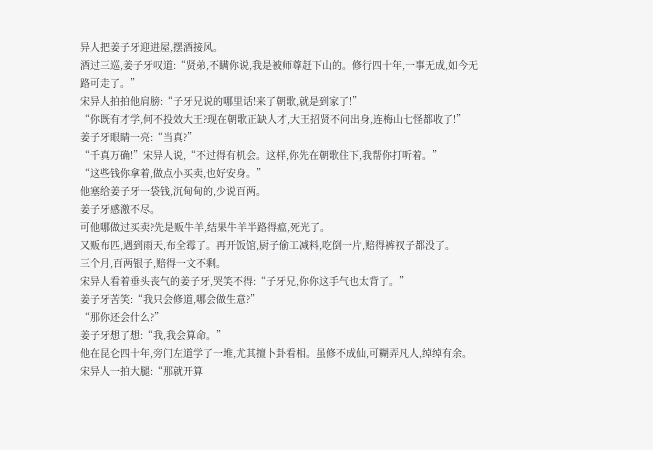异人把姜子牙迎进屋,摆酒接风。
酒过三巡,姜子牙叹道:“贤弟,不瞒你说,我是被师尊赶下山的。修行四十年,一事无成,如今无路可走了。”
宋异人拍拍他肩膀:“子牙兄说的哪里话!来了朝歌,就是到家了!”
“你既有才学,何不投效大王?现在朝歌正缺人才,大王招贤不问出身,连梅山七怪都收了!”
姜子牙眼睛一亮:“当真?”
“千真万确!”宋异人说,“不过得有机会。这样,你先在朝歌住下,我帮你打听着。”
“这些钱你拿着,做点小买卖,也好安身。”
他塞给姜子牙一袋钱,沉甸甸的,少说百两。
姜子牙感激不尽。
可他哪做过买卖?先是贩牛羊,结果牛羊半路得瘟,死光了。
又贩布匹,遇到雨天,布全霉了。再开饭馆,厨子偷工减料,吃倒一片,赔得裤衩子都没了。
三个月,百两银子,赔得一文不剩。
宋异人看着垂头丧气的姜子牙,哭笑不得:“子牙兄,你你这手气也太背了。”
姜子牙苦笑:“我只会修道,哪会做生意?”
“那你还会什么?”
姜子牙想了想:“我,我会算命。”
他在昆仑四十年,旁门左道学了一堆,尤其擅卜卦看相。虽修不成仙,可糊弄凡人,绰绰有余。
宋异人一拍大腿:“那就开算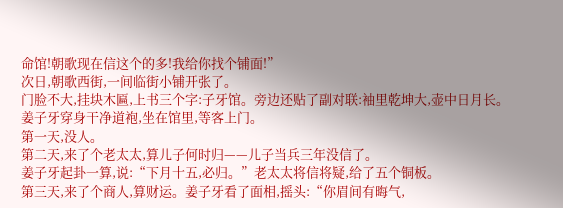命馆!朝歌现在信这个的多!我给你找个铺面!”
次日,朝歌西街,一间临街小铺开张了。
门脸不大,挂块木匾,上书三个字:子牙馆。旁边还贴了副对联:袖里乾坤大,壶中日月长。
姜子牙穿身干净道袍,坐在馆里,等客上门。
第一天,没人。
第二天,来了个老太太,算儿子何时归——儿子当兵三年没信了。
姜子牙起卦一算,说:“下月十五,必归。”老太太将信将疑,给了五个铜板。
第三天,来了个商人,算财运。姜子牙看了面相,摇头:“你眉间有晦气,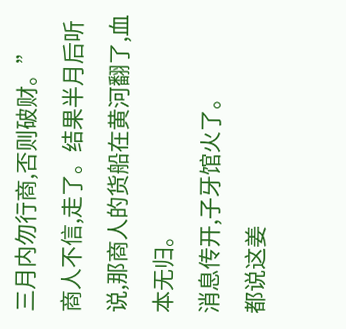三月内勿行商,否则破财。”
商人不信,走了。结果半月后听说,那商人的货船在黄河翻了,血本无归。
消息传开,子牙馆火了。
都说这姜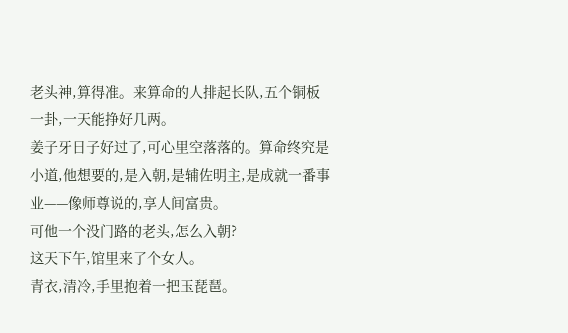老头神,算得准。来算命的人排起长队,五个铜板一卦,一天能挣好几两。
姜子牙日子好过了,可心里空落落的。算命终究是小道,他想要的,是入朝,是辅佐明主,是成就一番事业——像师尊说的,享人间富贵。
可他一个没门路的老头,怎么入朝?
这天下午,馆里来了个女人。
青衣,清冷,手里抱着一把玉琵琶。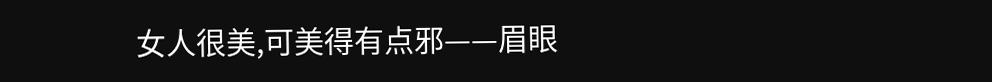女人很美,可美得有点邪——眉眼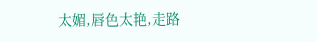太媚,唇色太艳,走路